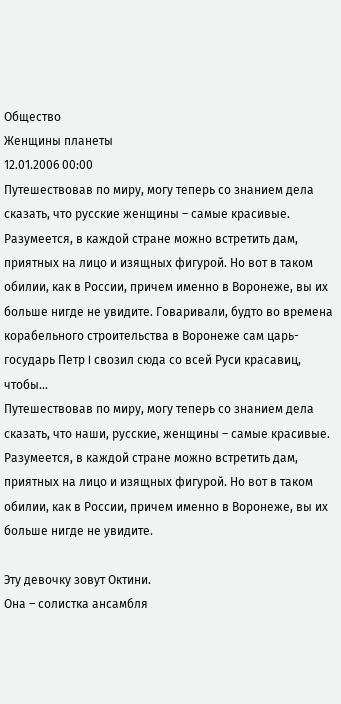Общество
Женщины планеты
12.01.2006 00:00
Путешествовав по миру, могу теперь со знанием дела сказать, что русские женщины – самые красивые. Разумеется, в каждой стране можно встретить дам, приятных на лицо и изящных фигурой. Но вот в таком обилии, как в России, причем именно в Воронеже, вы их больше нигде не увидите. Говаривали, будто во времена корабельного строительства в Воронеже сам царь-государь Петр I свозил сюда со всей Руси красавиц, чтобы...
Путешествовав по миру, могу теперь со знанием дела сказать, что наши, русские, женщины – самые красивые. Разумеется, в каждой стране можно встретить дам, приятных на лицо и изящных фигурой. Но вот в таком обилии, как в России, причем именно в Воронеже, вы их больше нигде не увидите.

Эту девочку зовут Октини.
Она – солистка ансамбля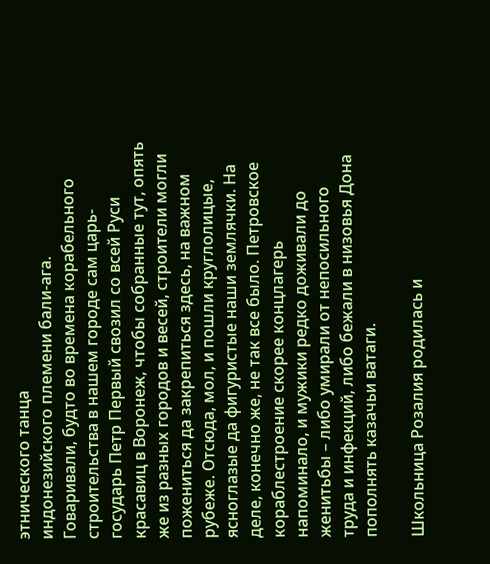этнического танца
индонезийского племени бали-ага.
Говаривали, будто во времена корабельного строительства в нашем городе сам царь-государь Петр Первый свозил со всей Руси красавиц в Воронеж, чтобы собранные тут, опять же из разных городов и весей, строители могли пожениться да закрепиться здесь, на важном рубеже. Отсюда, мол, и пошли круглолицые, ясноглазые да фигуристые наши землячки. На деле, конечно же, не так все было. Петровское кораблестроение скорее концлагерь напоминало, и мужики редко доживали до женитьбы – либо умирали от непосильного труда и инфекций, либо бежали в низовья Дона пополнять казачьи ватаги.

Школьница Розалия родилась и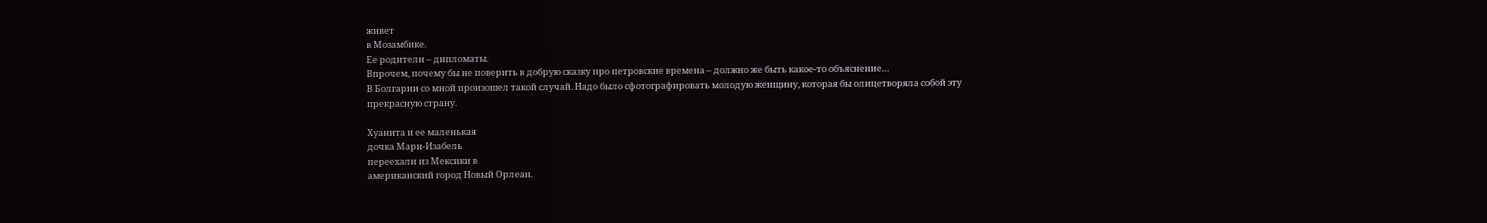живет
в Мозамбике.
Ее родители – дипломаты.
Впрочем, почему бы не поверить в добрую сказку про петровские времена – должно же быть какое-то объяснение…
В Болгарии со мной произошел такой случай. Надо было сфотографировать молодую женщину, которая бы олицетворяла собой эту прекрасную страну.

Хуанита и ее маленькая
дочка Мари-Изабель
переехали из Мексики в
американский город Новый Орлеан.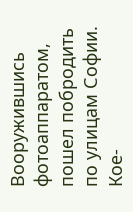Вооружившись фотоаппаратом, пошел побродить по улицам Софии. Кое-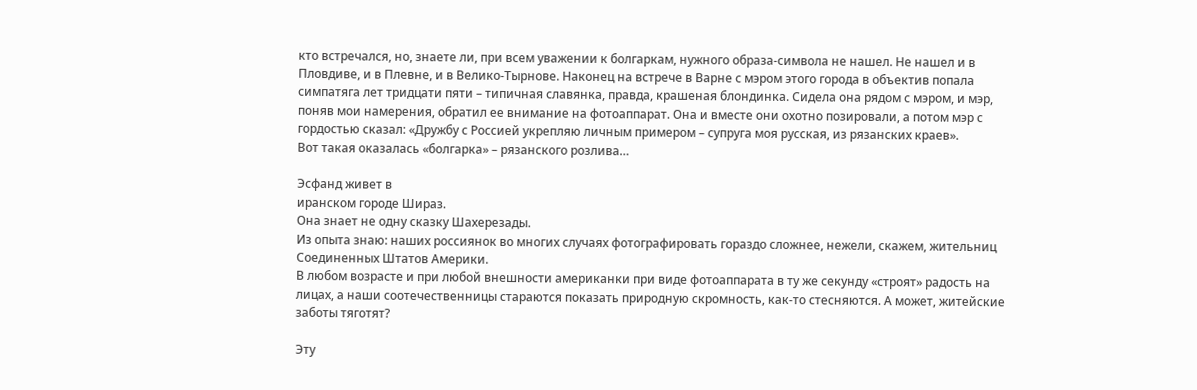кто встречался, но, знаете ли, при всем уважении к болгаркам, нужного образа-символа не нашел. Не нашел и в Пловдиве, и в Плевне, и в Велико-Тырнове. Наконец на встрече в Варне с мэром этого города в объектив попала симпатяга лет тридцати пяти – типичная славянка, правда, крашеная блондинка. Сидела она рядом с мэром, и мэр, поняв мои намерения, обратил ее внимание на фотоаппарат. Она и вместе они охотно позировали, а потом мэр с гордостью сказал: «Дружбу с Россией укрепляю личным примером – супруга моя русская, из рязанских краев».
Вот такая оказалась «болгарка» – рязанского розлива…

Эсфанд живет в
иранском городе Шираз.
Она знает не одну сказку Шахерезады.
Из опыта знаю: наших россиянок во многих случаях фотографировать гораздо сложнее, нежели, скажем, жительниц Соединенных Штатов Америки.
В любом возрасте и при любой внешности американки при виде фотоаппарата в ту же секунду «строят» радость на лицах, а наши соотечественницы стараются показать природную скромность, как-то стесняются. А может, житейские заботы тяготят?

Эту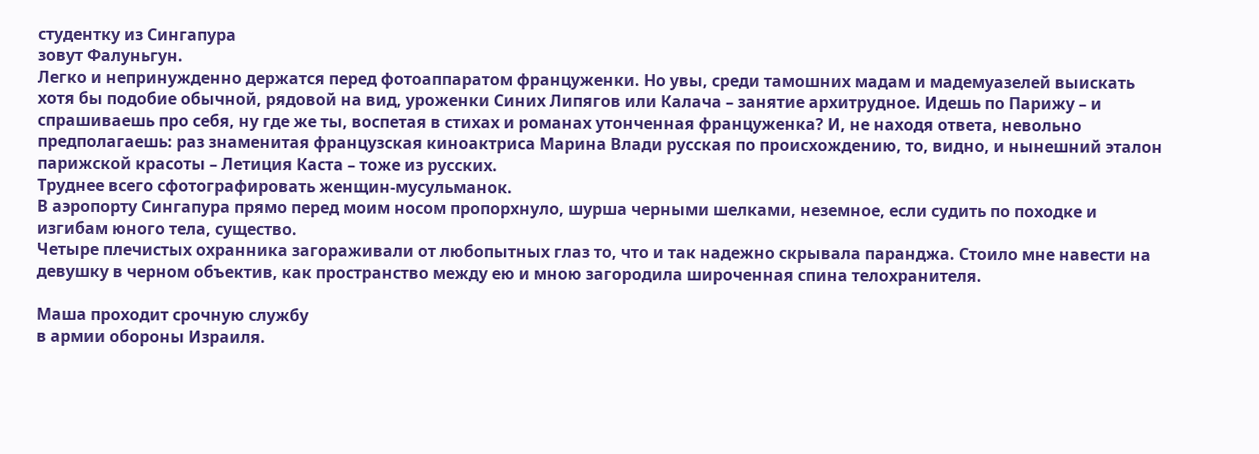студентку из Сингапура
зовут Фалуньгун.
Легко и непринужденно держатся перед фотоаппаратом француженки. Но увы, среди тамошних мадам и мадемуазелей выискать хотя бы подобие обычной, рядовой на вид, уроженки Синих Липягов или Калача – занятие архитрудное. Идешь по Парижу – и спрашиваешь про себя, ну где же ты, воспетая в стихах и романах утонченная француженка? И, не находя ответа, невольно предполагаешь: раз знаменитая французская киноактриса Марина Влади русская по происхождению, то, видно, и нынешний эталон парижской красоты – Летиция Каста – тоже из русских.
Труднее всего сфотографировать женщин-мусульманок.
В аэропорту Сингапура прямо перед моим носом пропорхнуло, шурша черными шелками, неземное, если судить по походке и изгибам юного тела, существо.
Четыре плечистых охранника загораживали от любопытных глаз то, что и так надежно скрывала паранджа. Стоило мне навести на девушку в черном объектив, как пространство между ею и мною загородила широченная спина телохранителя.

Маша проходит срочную службу
в армии обороны Израиля.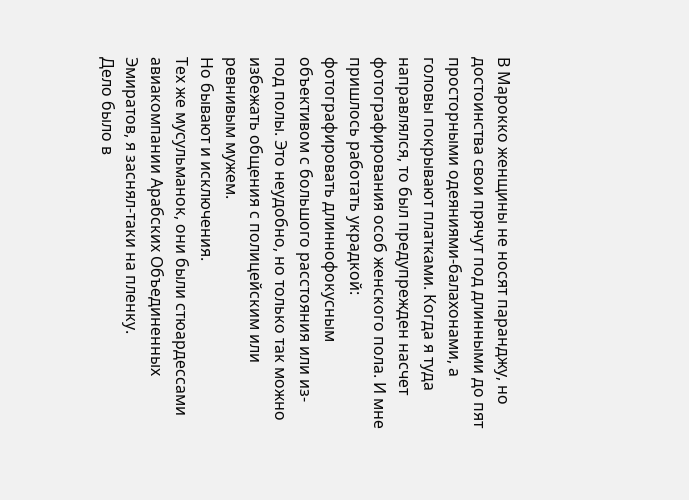В Марокко женщины не носят паранджу, но достоинства свои прячут под длинными до пят просторными одеяниями-балахонами, а головы покрывают платками. Когда я туда направлялся, то был предупрежден насчет фотографирования особ женского пола. И мне пришлось работать украдкой: фотографировать длиннофокусным объективом с большого расстояния или из-под полы. Это неудобно, но только так можно избежать общения с полицейским или ревнивым мужем.
Но бывают и исключения.
Тех же мусульманок, они были стюардессами авиакомпании Арабских Объединенных Эмиратов, я заснял-таки на пленку.
Дело было в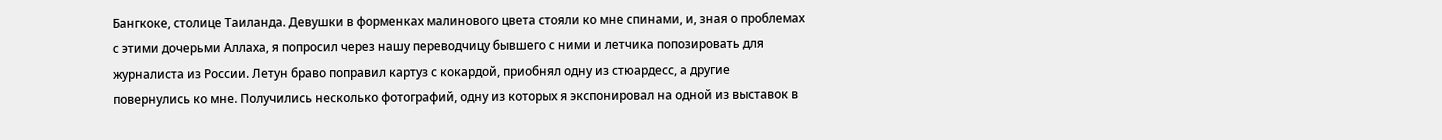Бангкоке, столице Таиланда. Девушки в форменках малинового цвета стояли ко мне спинами, и, зная о проблемах с этими дочерьми Аллаха, я попросил через нашу переводчицу бывшего с ними и летчика попозировать для журналиста из России. Летун браво поправил картуз с кокардой, приобнял одну из стюардесс, а другие повернулись ко мне. Получились несколько фотографий, одну из которых я экспонировал на одной из выставок в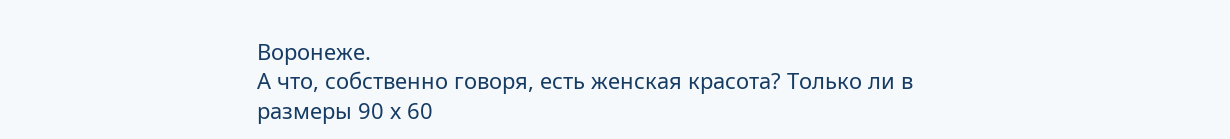Воронеже.
А что, собственно говоря, есть женская красота? Только ли в размеры 90 х 60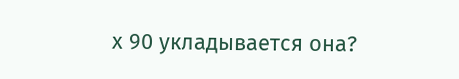х 90 укладывается она?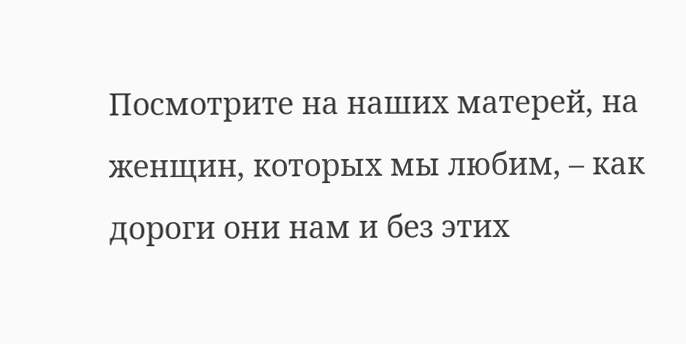Посмотрите на наших матерей, на женщин, которых мы любим, – как дороги они нам и без этих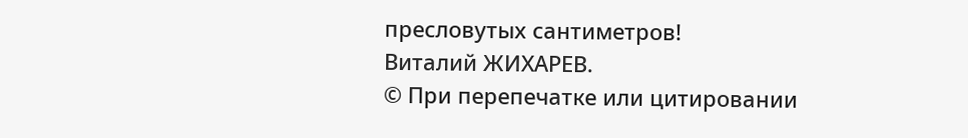пресловутых сантиметров!
Виталий ЖИХАРЕВ.
© При перепечатке или цитировании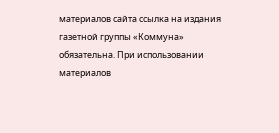материалов cайта ссылка на издания газетной группы «Коммуна» обязательна. При использовании материалов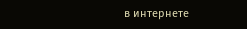в интернете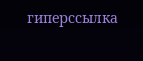гиперссылка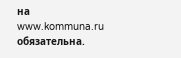на www.kommuna.ru обязательна.